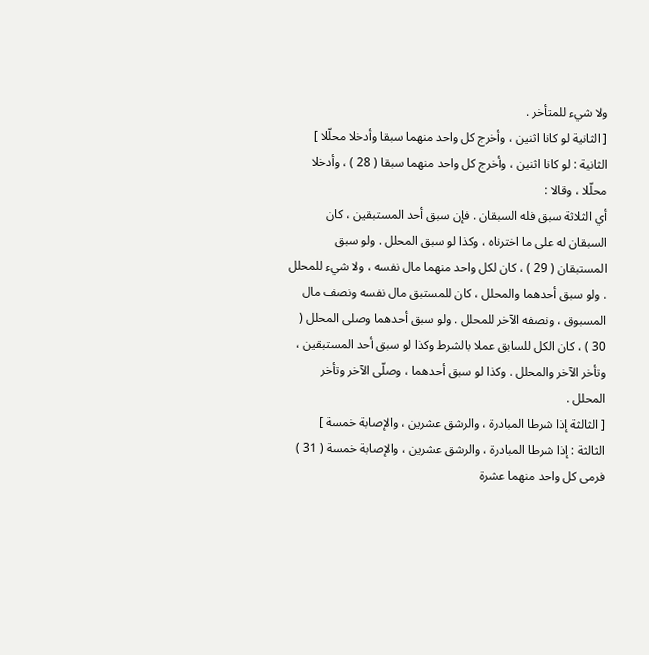ولا شيء للمتأخر .
[ الثانية لو كانا اثنين ، وأخرج كل واحد منهما سبقا وأدخلا محلّلا ]
الثانية : لو كانا اثنين ، وأخرج كل واحد منهما سبقا ( 28 ) ، وأدخلا محلّلا ، وقالا :
أي الثلاثة سبق فله السبقان . فإن سبق أحد المستبقين ، كان السبقان له على ما اخترناه ، وكذا لو سبق المحلل . ولو سبق المستبقان ( 29 ) ، كان لكل واحد منهما مال نفسه ، ولا شيء للمحلل . ولو سبق أحدهما والمحلل ، كان للمستبق مال نفسه ونصف مال المسبوق ، ونصفه الآخر للمحلل . ولو سبق أحدهما وصلى المحلل ( 30 ) ، كان الكل للسابق عملا بالشرط وكذا لو سبق أحد المستبقين ، وتأخر الآخر والمحلل . وكذا لو سبق أحدهما ، وصلّى الآخر وتأخر المحلل .
[ الثالثة إذا شرطا المبادرة ، والرشق عشرين ، والإصابة خمسة ]
الثالثة : إذا شرطا المبادرة ، والرشق عشرين ، والإصابة خمسة ( 31 ) فرمى كل واحد منهما عشرة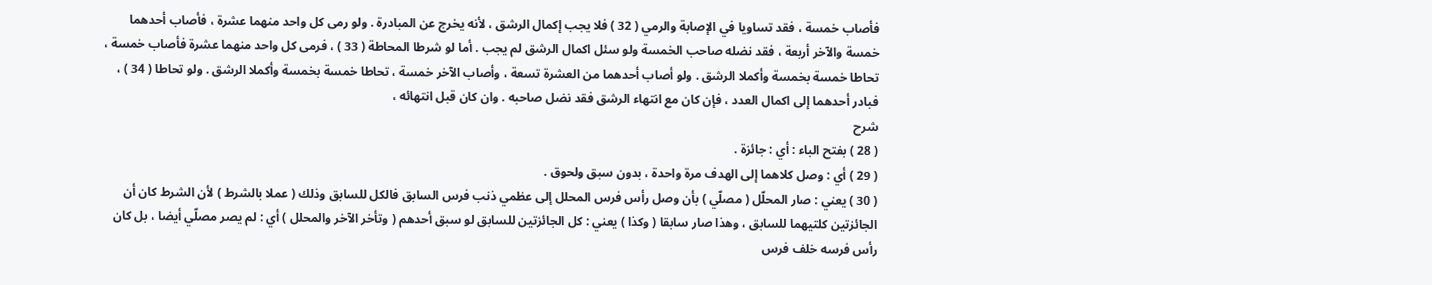فأصاب خمسة ، فقد تساويا في الإصابة والرمي ( 32 ) فلا يجب إكمال الرشق ، لأنه يخرج عن المبادرة . ولو رمى كل واحد منهما عشرة ، فأصاب أحدهما خمسة والآخر أربعة ، فقد نضله صاحب الخمسة ولو سئل اكمال الرشق لم يجب . أما لو شرطا المحاطة ( 33 ) ، فرمى كل واحد منهما عشرة فأصاب خمسة ، تحاطا خمسة بخمسة وأكملا الرشق . ولو أصاب أحدهما من العشرة تسعة ، وأصاب الآخر خمسة ، تحاطا خمسة بخمسة وأكملا الرشق . ولو تحاطا ( 34 ) ، فبادر أحدهما إلى اكمال العدد ، فإن كان مع انتهاء الرشق فقد نضل صاحبه . وان كان قبل انتهائه ،
شرح
( 28 ) بفتح الباء : أي : جائزة .
( 29 ) أي : وصل كلاهما إلى الهدف مرة واحدة ، بدون سبق ولحوق .
( 30 ) يعني : صار المحلّل ( مصلّي ) بأن وصل رأس فرس المحلل إلى عظمي ذنب فرس السابق فالكل للسابق وذلك ( عملا بالشرط ) لأن الشرط كان أن الجائزتين كلتيهما للسابق ، وهذا صار سابقا ( وكذا ) يعني : كل الجائزتين للسابق لو سبق أحدهم ( وتأخر الآخر والمحلل ) أي : لم يصر مصلّي أيضا ، بل كان رأس فرسه خلف فرس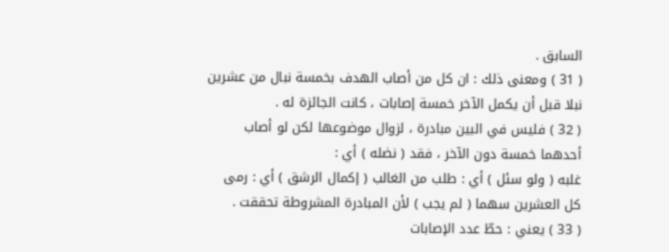السابق .
( 31 ) ومعنى ذلك : ان كل من أصاب الهدف بخمسة نبال من عشرين نبلا قبل أن يكمل الآخر خمسة إصابات ، كانت الجائزة له .
( 32 ) فليس في البين مبادرة ، لزوال موضوعها لكن لو أصاب أحدهما خمسة دون الآخر ، فقد ( نضله ) أي :
غلبه ( ولو سئل ) أي : طلب من الغالب ( إكمال الرشق ) أي : رمى كل العشرين سهما ( لم يجب ) لأن المبادرة المشروطة تحققت .
( 33 ) يعني : حطّ عدد الإصابات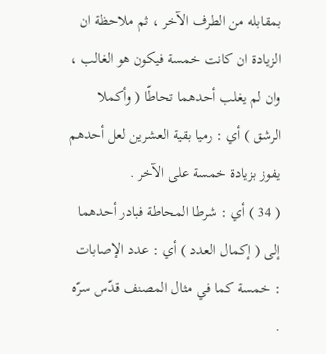بمقابله من الطرف الآخر ، ثم ملاحظة ان الزيادة ان كانت خمسة فيكون هو الغالب ، وان لم يغلب أحدهما تحاطّا ( وأكملا الرشق ) أي : رميا بقية العشرين لعل أحدهم يفوز بزيادة خمسة على الآخر .
( 34 ) أي : شرطا المحاطة فبادر أحدهما إلى ( إكمال العدد ) أي : عدد الإصابات : خمسة كما في مثال المصنف قدّس سرّه .